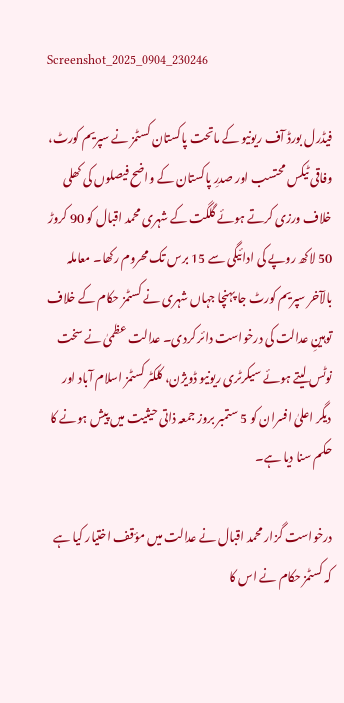Screenshot_2025_0904_230246

فیڈرل بورڈ آف ریونیو کے ماتحت پاکستان کسٹمز نے سپریم کورٹ، وفاقی ٹیکس محتسب اور صدرِ پاکستان کے واضح فیصلوں کی کھلی خلاف ورزی کرتے ہوئے گلگت کے شہری محمد اقبال کو 90 کروڑ 50 لاکھ روپے کی ادائیگی سے 15 برس تک محروم رکھا۔ معاملہ بالآخر سپریم کورٹ جا پہنچا جہاں شہری نے کسٹمز حکام کے خلاف توہینِ عدالت کی درخواست دائر کردی۔ عدالت عظمیٰ نے سخت نوٹس لیتے ہوئے سیکرٹری ریونیو ڈویژن، کلکٹر کسٹمز اسلام آباد اور دیگر اعلیٰ افسران کو 5 ستمبر بروز جمعہ ذاتی حیثیت میں پیش ہونے کا حکم سنا دیا ہے۔

درخواست گزار محمد اقبال نے عدالت میں مؤقف اختیار کیا ہے کہ کسٹمز حکام نے اس کا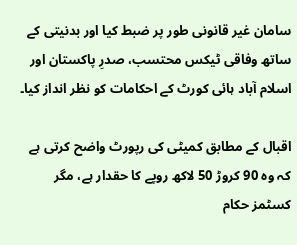سامان غیر قانونی طور پر ضبط کیا اور بدنیتی کے ساتھ وفاقی ٹیکس محتسب، صدرِ پاکستان اور اسلام آباد ہائی کورٹ کے احکامات کو نظر انداز کیا۔

اقبال کے مطابق کمیٹی کی رپورٹ واضح کرتی ہے کہ وہ 90 کروڑ 50 لاکھ روپے کا حقدار ہے، مگر کسٹمز حکام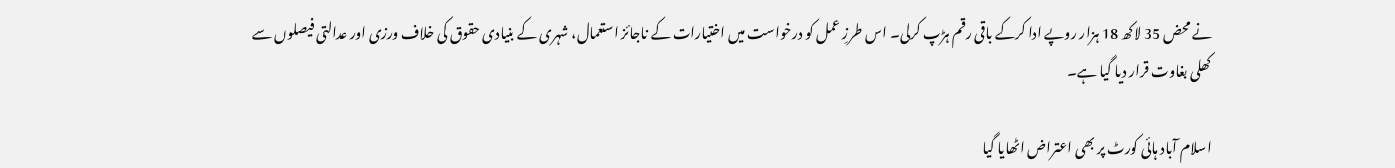نے محض 35 لاکھ 18 ہزار روپے ادا کرکے باقی رقم ہڑپ کرلی۔ اس طرزِ عمل کو درخواست میں اختیارات کے ناجائز استعمال، شہری کے بنیادی حقوق کی خلاف ورزی اور عدالتی فیصلوں سے کھلی بغاوت قرار دیا گیا ہے۔

اسلام آباد ہائی کورٹ پر بھی اعتراض اٹھایا گیا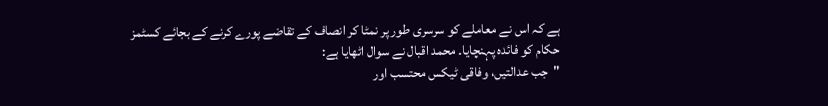ہے کہ اس نے معاملے کو سرسری طور پر نمٹا کر انصاف کے تقاضے پورے کرنے کے بجائے کسٹمز حکام کو فائدہ پہنچایا۔ محمد اقبال نے سوال اٹھایا ہے:
"جب عدالتیں، وفاقی ٹیکس محتسب اور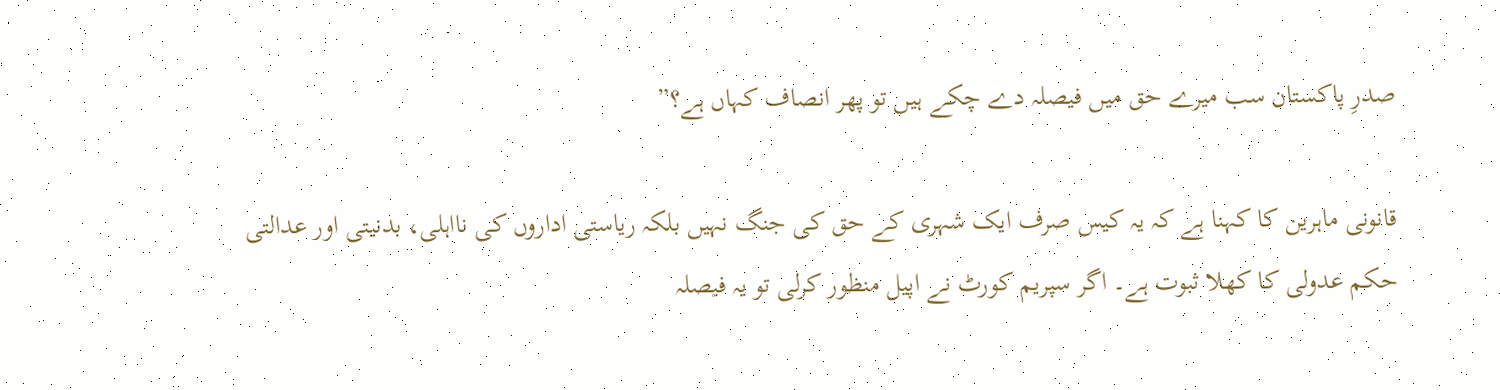صدرِ پاکستان سب میرے حق میں فیصلہ دے چکے ہیں تو پھر انصاف کہاں ہے؟”

قانونی ماہرین کا کہنا ہے کہ یہ کیس صرف ایک شہری کے حق کی جنگ نہیں بلکہ ریاستی اداروں کی نااہلی، بدنیتی اور عدالتی حکم عدولی کا کھلا ثبوت ہے۔ اگر سپریم کورٹ نے اپیل منظور کرلی تو یہ فیصلہ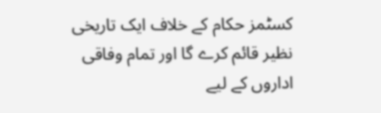کسٹمز حکام کے خلاف ایک تاریخی نظیر قائم کرے گا اور تمام وفاقی اداروں کے لیے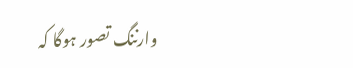وارننگ تصور ہوگا کہ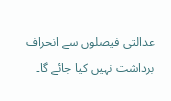عدالتی فیصلوں سے انحراف برداشت نہیں کیا جائے گا۔